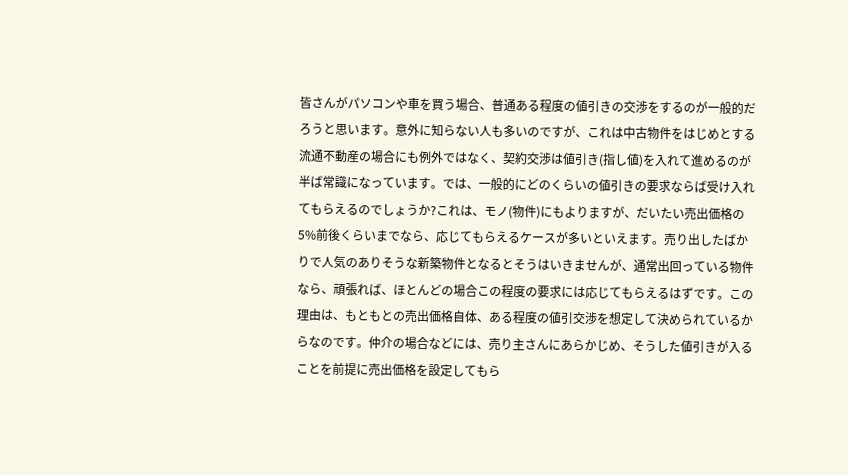皆さんがパソコンや車を買う場合、普通ある程度の値引きの交渉をするのが一般的だろうと思います。意外に知らない人も多いのですが、これは中古物件をはじめとする流通不動産の場合にも例外ではなく、契約交渉は値引き(指し値)を入れて進めるのが半ば常識になっています。では、一般的にどのくらいの値引きの要求ならば受け入れてもらえるのでしょうか?これは、モノ(物件)にもよりますが、だいたい売出価格の5%前後くらいまでなら、応じてもらえるケースが多いといえます。売り出したばかりで人気のありそうな新築物件となるとそうはいきませんが、通常出回っている物件なら、頑張れば、ほとんどの場合この程度の要求には応じてもらえるはずです。この理由は、もともとの売出価格自体、ある程度の値引交渉を想定して決められているからなのです。仲介の場合などには、売り主さんにあらかじめ、そうした値引きが入ることを前提に売出価格を設定してもら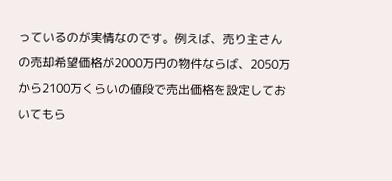っているのが実情なのです。例えば、売り主さんの売却希望価格が2000万円の物件ならば、2050万から2100万くらいの値段で売出価格を設定しておいてもら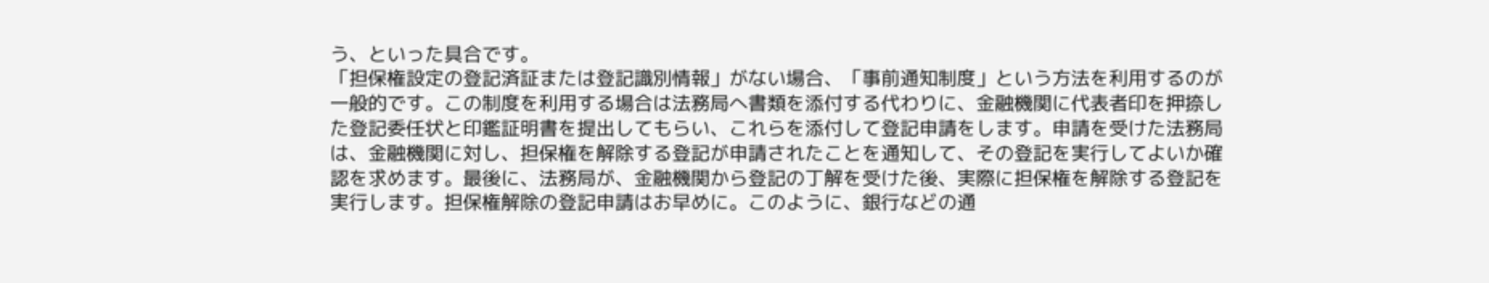う、といった具合です。
「担保権設定の登記済証または登記識別情報」がない場合、「事前通知制度」という方法を利用するのが一般的です。この制度を利用する場合は法務局へ書類を添付する代わりに、金融機関に代表者印を押捺した登記委任状と印鑑証明書を提出してもらい、これらを添付して登記申請をします。申請を受けた法務局は、金融機関に対し、担保権を解除する登記が申請されたことを通知して、その登記を実行してよいか確認を求めます。最後に、法務局が、金融機関から登記の丁解を受けた後、実際に担保権を解除する登記を実行します。担保権解除の登記申請はお早めに。このように、銀行などの通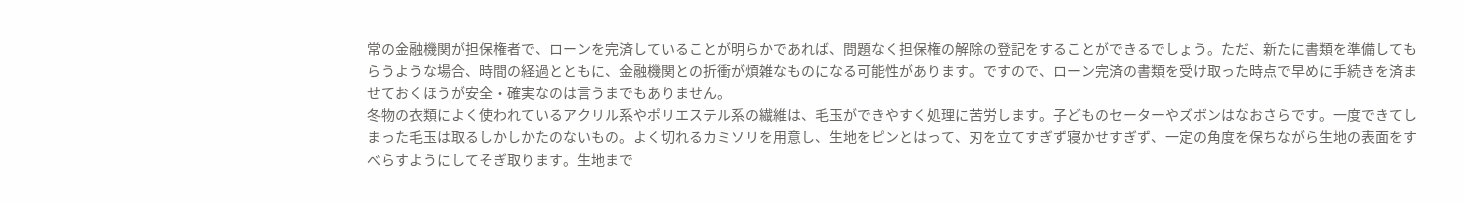常の金融機関が担保権者で、ローンを完済していることが明らかであれば、問題なく担保権の解除の登記をすることができるでしょう。ただ、新たに書類を準備してもらうような場合、時間の経過とともに、金融機関との折衝が煩雑なものになる可能性があります。ですので、ローン完済の書類を受け取った時点で早めに手続きを済ませておくほうが安全・確実なのは言うまでもありません。
冬物の衣類によく使われているアクリル系やポリエステル系の繊維は、毛玉ができやすく処理に苦労します。子どものセーターやズボンはなおさらです。一度できてしまった毛玉は取るしかしかたのないもの。よく切れるカミソリを用意し、生地をピンとはって、刃を立てすぎず寝かせすぎず、一定の角度を保ちながら生地の表面をすべらすようにしてそぎ取ります。生地まで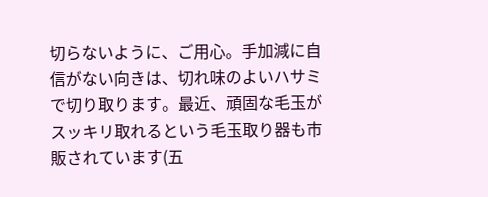切らないように、ご用心。手加減に自信がない向きは、切れ味のよいハサミで切り取ります。最近、頑固な毛玉がスッキリ取れるという毛玉取り器も市販されています(五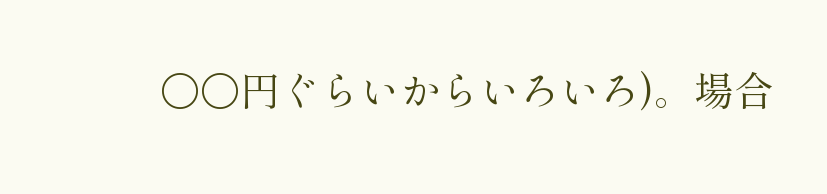〇〇円ぐらいからいろいろ)。場合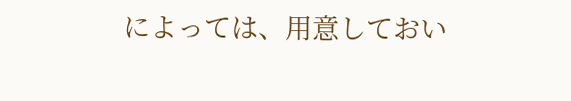によっては、用意しておい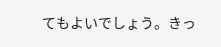てもよいでしょう。きっ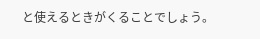と使えるときがくることでしょう。